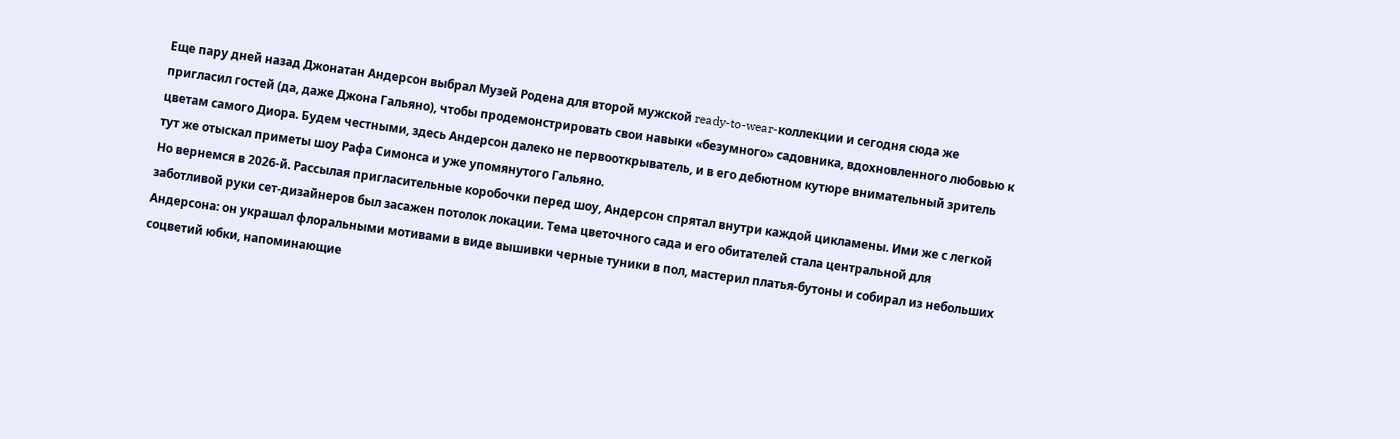Еще пару дней назад Джонатан Андерсон выбрал Музей Родена для второй мужской ready-to-wear-коллекции и сегодня сюда же пригласил гостей (да, даже Джона Гальяно), чтобы продемонстрировать свои навыки «безумного» садовника, вдохновленного любовью к цветам самого Диора. Будем честными, здесь Андерсон далеко не первооткрыватель, и в его дебютном кутюре внимательный зритель тут же отыскал приметы шоу Рафа Симонса и уже упомянутого Гальяно.
Но вернемся в 2026-й. Рассылая пригласительные коробочки перед шоу, Андерсон спрятал внутри каждой цикламены. Ими же с легкой заботливой руки сет-дизайнеров был засажен потолок локации. Тема цветочного сада и его обитателей стала центральной для Андерсона: он украшал флоральными мотивами в виде вышивки черные туники в пол, мастерил платья-бутоны и собирал из небольших соцветий юбки, напоминающие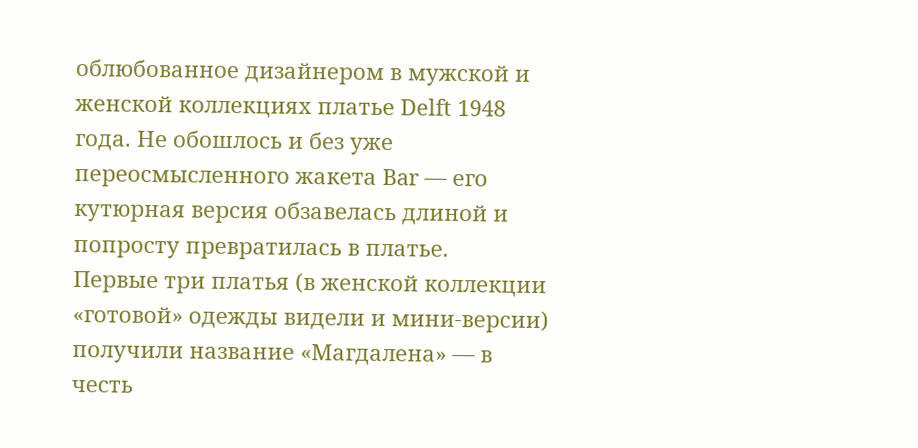облюбованное дизайнером в мужской и женской коллекциях платье Delft 1948 года. Не обошлось и без уже переосмысленного жакета Bar — его кутюрная версия обзавелась длиной и попросту превратилась в платье.
Первые три платья (в женской коллекции «готовой» одежды видели и мини-версии) получили название «Магдалена» — в честь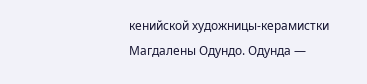кенийской художницы-керамистки Магдалены Одундо. Одунда —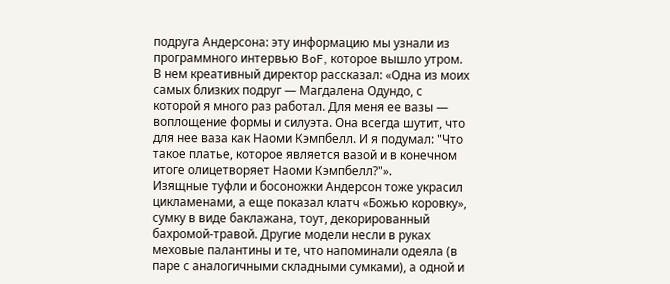подруга Андерсона: эту информацию мы узнали из программного интервью BoF, которое вышло утром. В нем креативный директор рассказал: «Одна из моих самых близких подруг — Магдалена Одундо, с которой я много раз работал. Для меня ее вазы — воплощение формы и силуэта. Она всегда шутит, что для нее ваза как Наоми Кэмпбелл. И я подумал: "Что такое платье, которое является вазой и в конечном итоге олицетворяет Наоми Кэмпбелл?"».
Изящные туфли и босоножки Андерсон тоже украсил цикламенами, а еще показал клатч «Божью коровку», сумку в виде баклажана, тоут, декорированный бахромой-травой. Другие модели несли в руках меховые палантины и те, что напоминали одеяла (в паре с аналогичными складными сумками), а одной и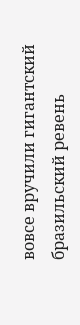вовсе вручили гигантский бразильский ревень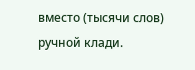вместо (тысячи слов) ручной клади.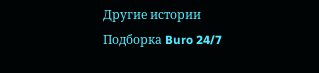Другие истории
Подборка Buro 24/7